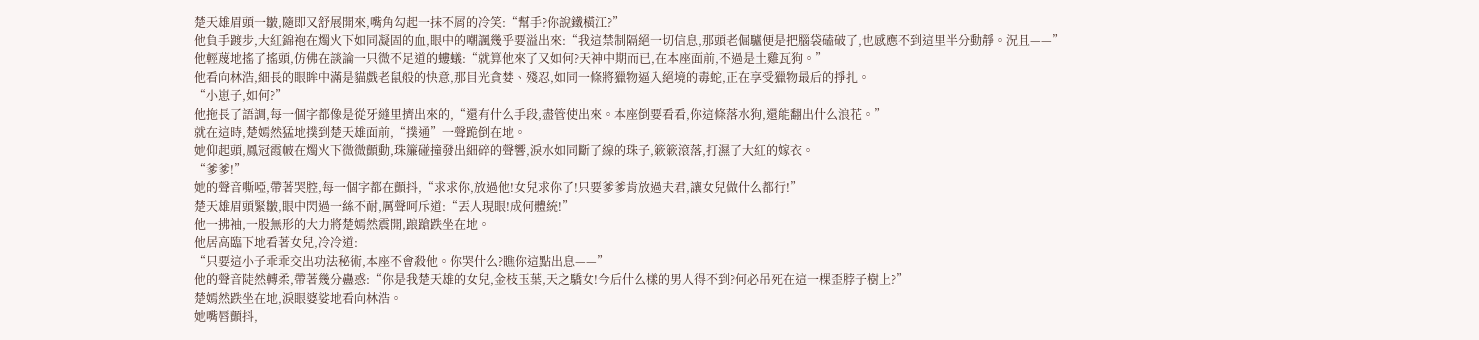楚天雄眉頭一皺,隨即又舒展開來,嘴角勾起一抹不屑的冷笑:“幫手?你說鐵橫江?”
他負手踱步,大紅錦袍在燭火下如同凝固的血,眼中的嘲諷幾乎要溢出來:“我這禁制隔絕一切信息,那頭老倔驢便是把腦袋磕破了,也感應不到這里半分動靜。況且——”
他輕蔑地搖了搖頭,仿佛在談論一只微不足道的螻蟻:“就算他來了又如何?天神中期而已,在本座面前,不過是土雞瓦狗。”
他看向林浩,細長的眼眸中滿是貓戲老鼠般的快意,那目光貪婪、殘忍,如同一條將獵物逼入絕境的毒蛇,正在享受獵物最后的掙扎。
“小崽子,如何?”
他拖長了語調,每一個字都像是從牙縫里擠出來的,“還有什么手段,盡管使出來。本座倒要看看,你這條落水狗,還能翻出什么浪花。”
就在這時,楚嫣然猛地撲到楚天雄面前,“撲通”一聲跪倒在地。
她仰起頭,鳳冠霞帔在燭火下微微顫動,珠簾碰撞發出細碎的聲響,淚水如同斷了線的珠子,簌簌滾落,打濕了大紅的嫁衣。
“爹爹!”
她的聲音嘶啞,帶著哭腔,每一個字都在顫抖,“求求你,放過他!女兒求你了!只要爹爹肯放過夫君,讓女兒做什么都行!”
楚天雄眉頭緊皺,眼中閃過一絲不耐,厲聲呵斥道:“丟人現眼!成何體統!”
他一拂袖,一股無形的大力將楚嫣然震開,踉蹌跌坐在地。
他居高臨下地看著女兒,冷冷道:
“只要這小子乖乖交出功法秘術,本座不會殺他。你哭什么?瞧你這點出息——”
他的聲音陡然轉柔,帶著幾分蠱惑:“你是我楚天雄的女兒,金枝玉葉,天之驕女!今后什么樣的男人得不到?何必吊死在這一棵歪脖子樹上?”
楚嫣然跌坐在地,淚眼婆娑地看向林浩。
她嘴唇顫抖,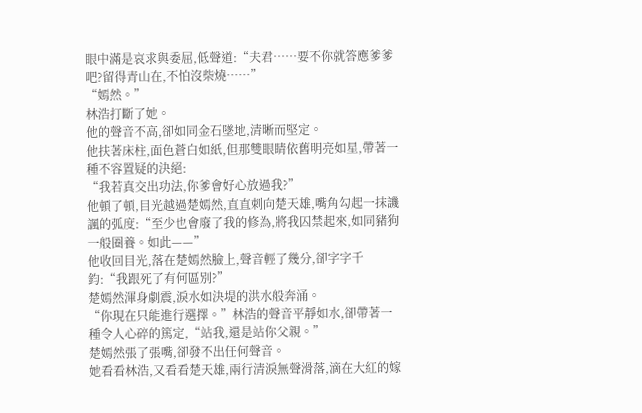眼中滿是哀求與委屈,低聲道:“夫君……要不你就答應爹爹吧?留得青山在,不怕沒柴燒……”
“嫣然。”
林浩打斷了她。
他的聲音不高,卻如同金石墜地,清晰而堅定。
他扶著床柱,面色蒼白如紙,但那雙眼睛依舊明亮如星,帶著一種不容置疑的決絕:
“我若真交出功法,你爹會好心放過我?”
他頓了頓,目光越過楚嫣然,直直刺向楚天雄,嘴角勾起一抹譏諷的弧度:“至少也會廢了我的修為,將我囚禁起來,如同豬狗一般圈養。如此——”
他收回目光,落在楚嫣然臉上,聲音輕了幾分,卻字字千鈞:“我跟死了有何區別?”
楚嫣然渾身劇震,淚水如決堤的洪水般奔涌。
“你現在只能進行選擇。”林浩的聲音平靜如水,卻帶著一種令人心碎的篤定,“站我,還是站你父親。”
楚嫣然張了張嘴,卻發不出任何聲音。
她看看林浩,又看看楚天雄,兩行清淚無聲滑落,滴在大紅的嫁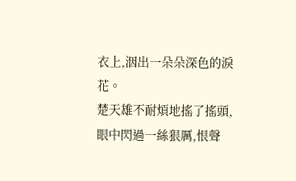衣上,洇出一朵朵深色的淚花。
楚天雄不耐煩地搖了搖頭,眼中閃過一絲狠厲,恨聲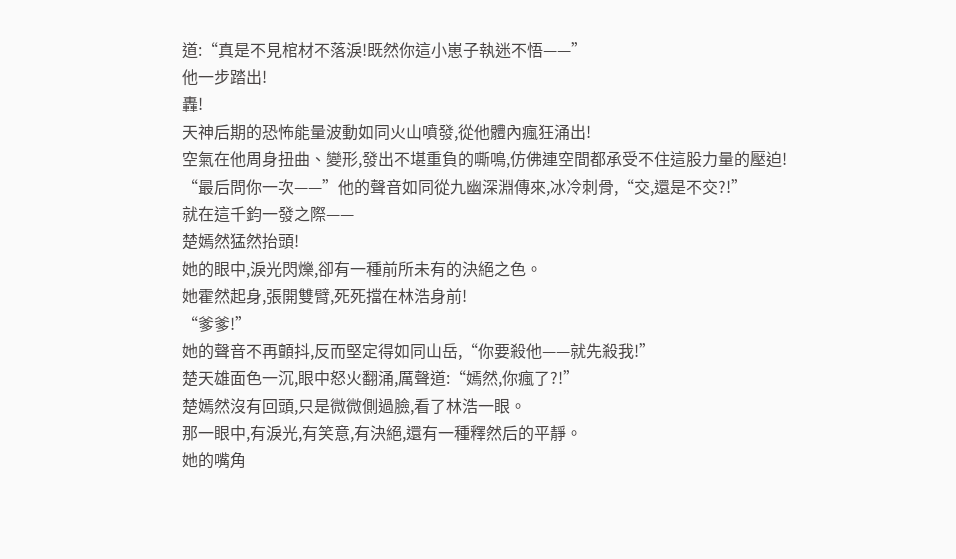道:“真是不見棺材不落淚!既然你這小崽子執迷不悟——”
他一步踏出!
轟!
天神后期的恐怖能量波動如同火山噴發,從他體內瘋狂涌出!
空氣在他周身扭曲、變形,發出不堪重負的嘶鳴,仿佛連空間都承受不住這股力量的壓迫!
“最后問你一次——”他的聲音如同從九幽深淵傳來,冰冷刺骨,“交,還是不交?!”
就在這千鈞一發之際——
楚嫣然猛然抬頭!
她的眼中,淚光閃爍,卻有一種前所未有的決絕之色。
她霍然起身,張開雙臂,死死擋在林浩身前!
“爹爹!”
她的聲音不再顫抖,反而堅定得如同山岳,“你要殺他——就先殺我!”
楚天雄面色一沉,眼中怒火翻涌,厲聲道:“嫣然,你瘋了?!”
楚嫣然沒有回頭,只是微微側過臉,看了林浩一眼。
那一眼中,有淚光,有笑意,有決絕,還有一種釋然后的平靜。
她的嘴角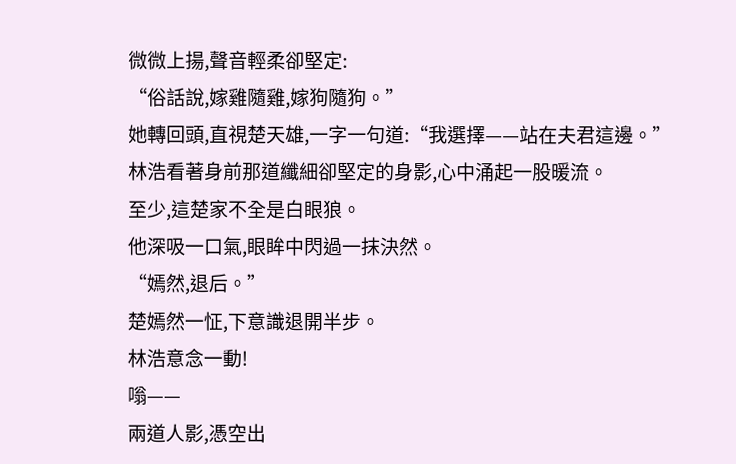微微上揚,聲音輕柔卻堅定:
“俗話說,嫁雞隨雞,嫁狗隨狗。”
她轉回頭,直視楚天雄,一字一句道:“我選擇——站在夫君這邊。”
林浩看著身前那道纖細卻堅定的身影,心中涌起一股暖流。
至少,這楚家不全是白眼狼。
他深吸一口氣,眼眸中閃過一抹決然。
“嫣然,退后。”
楚嫣然一怔,下意識退開半步。
林浩意念一動!
嗡——
兩道人影,憑空出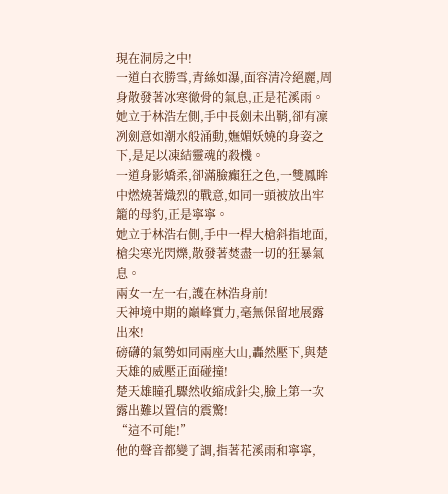現在洞房之中!
一道白衣勝雪,青絲如瀑,面容清冷絕麗,周身散發著冰寒徹骨的氣息,正是花溪雨。
她立于林浩左側,手中長劍未出鞘,卻有凜冽劍意如潮水般涌動,嫵媚妖嬈的身姿之下,是足以凍結靈魂的殺機。
一道身影嬌柔,卻滿臉癲狂之色,一雙鳳眸中燃燒著熾烈的戰意,如同一頭被放出牢籠的母豹,正是寧寧。
她立于林浩右側,手中一桿大槍斜指地面,槍尖寒光閃爍,散發著焚盡一切的狂暴氣息。
兩女一左一右,護在林浩身前!
天神境中期的巔峰實力,毫無保留地展露出來!
磅礴的氣勢如同兩座大山,轟然壓下,與楚天雄的威壓正面碰撞!
楚天雄瞳孔驟然收縮成針尖,臉上第一次露出難以置信的震驚!
“這不可能!”
他的聲音都變了調,指著花溪雨和寧寧,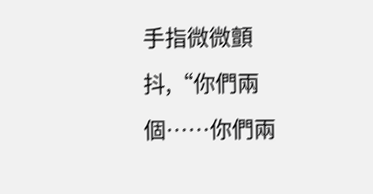手指微微顫抖,“你們兩個……你們兩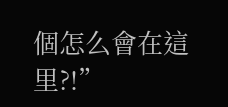個怎么會在這里?!”